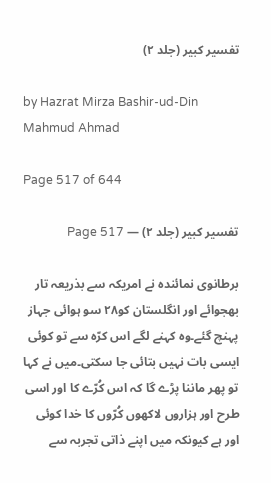تفسیر کبیر (جلد ۲)

by Hazrat Mirza Bashir-ud-Din Mahmud Ahmad

Page 517 of 644

تفسیر کبیر (جلد ۲) — Page 517

برطانوی نمائندہ نے امریکہ سے بذریعہ تار بھجوائے اور انگلستان کو۲۸ سو ہوائی جہاز پہنچ گئے۔وہ کہنے لگے اس کرّہ سے تو کوئی ایسی بات نہیں بتائی جا سکتی۔میں نے کہا تو پھر ماننا پڑے گا کہ اس کُرّے کا اور اسی طرح اور ہزاروں لاکھوں کُرّوں کا خدا کوئی اور ہے کیونکہ میں اپنے ذاتی تجربہ سے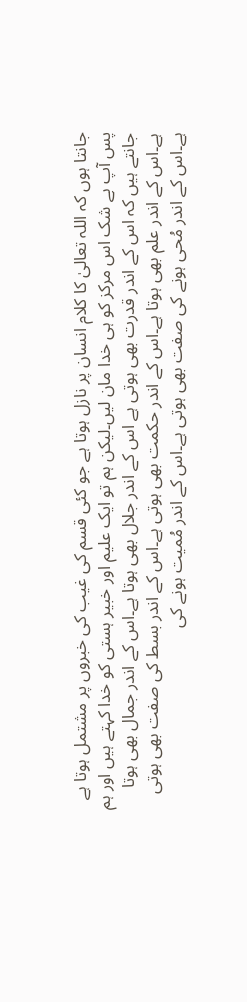جانتا ہوں کہ اللہ تعالیٰ کا کلام انسان پر نازل ہوتا ہے جو کئی قسم کی غیب کی خبروں پر مشتمل ہوتا ہے پس آپ بے شک اس مرکز کو ہی خدا مان لیں۔لیکن ہم تو ایک علیم اور خبیر ہستی کو خدا کہتے ہیں اور ہم جانتے ہیں کہ اس کے اندر قدرت بھی ہوتی ہے اس کے اندر جلال بھی ہوتا ہے۔اس کے اندر جمال بھی ہوتا ہے۔اس کے اندر علم بھی ہوتا ہے۔اس کے اندر حکمت بھی ہوتی ہے۔اس کے اندر بسط کی صفت بھی ہوتی ہے۔اس کے اندر مُحی ہونے کی صفت بھی ہوتی ہے۔اس کے اندر مُمیت ہونے کی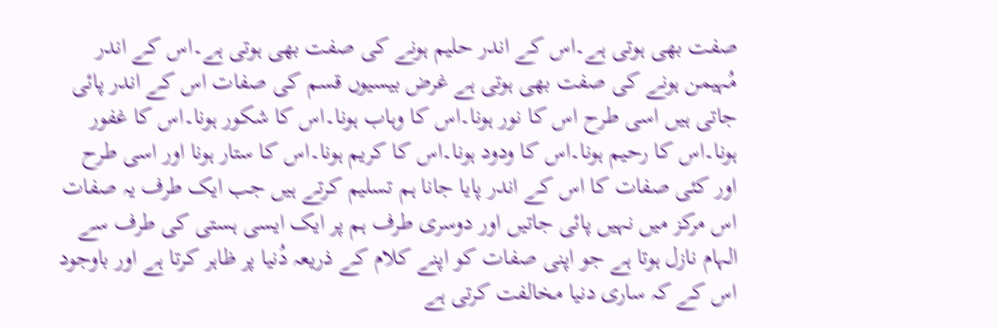صفت بھی ہوتی ہے۔اس کے اندر حلیم ہونے کی صفت بھی ہوتی ہے۔اس کے اندر مُہیمن ہونے کی صفت بھی ہوتی ہے غرض بیسیوں قسم کی صفات اس کے اندر پائی جاتی ہیں اسی طرح اس کا نور ہونا۔اس کا وہاب ہونا۔اس کا شکور ہونا۔اس کا غفور ہونا۔اس کا رحیم ہونا۔اس کا ودود ہونا۔اس کا کریم ہونا۔اس کا ستار ہونا اور اسی طرح اور کئی صفات کا اس کے اندر پایا جانا ہم تسلیم کرتے ہیں جب ایک طرف یہ صفات اس مرکز میں نہیں پائی جاتیں اور دوسری طرف ہم پر ایک ایسی ہستی کی طرف سے الہام نازل ہوتا ہے جو اپنی صفات کو اپنے کلام کے ذریعہ دُنیا پر ظاہر کرتا ہے اور باوجود اس کے کہ ساری دنیا مخالفت کرتی ہے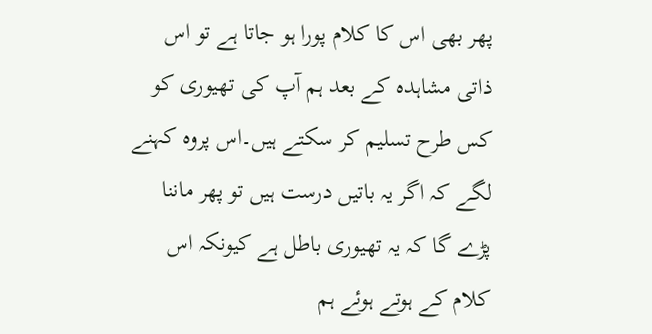پھر بھی اس کا کلام پورا ہو جاتا ہے تو اس ذاتی مشاہدہ کے بعد ہم آپ کی تھیوری کو کس طرح تسلیم کر سکتے ہیں۔اس پروہ کہنے لگے کہ اگر یہ باتیں درست ہیں تو پھر ماننا پڑے گا کہ یہ تھیوری باطل ہے کیونکہ اس کلام کے ہوتے ہوئے ہم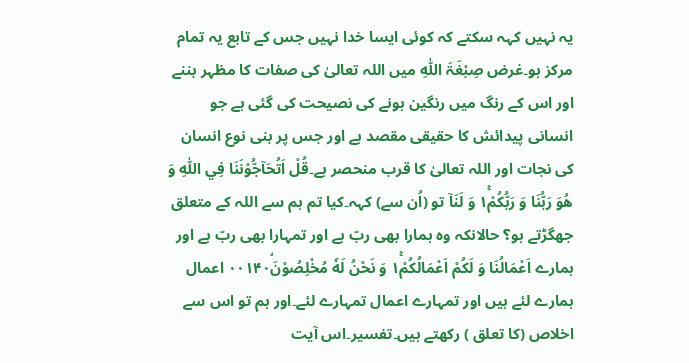یہ نہیں کہہ سکتے کہ کوئی ایسا خدا نہیں جس کے تابع یہ تمام مرکز ہو۔غرض صِبْغَۃَ اللّٰہِ میں اللہ تعالیٰ کی صفات کا مظہر بننے اور اس کے رنگ میں رنگین ہونے کی نصیحت کی گئی ہے جو انسانی پیدائش کا حقیقی مقصد ہے اور جس پر بنی نوع انسان کی نجات اور اللہ تعالیٰ کا قرب منحصر ہے۔قُلْ اَتُحَآجُّوْنَنَا فِي اللّٰهِ وَ هُوَ رَبُّنَا وَ رَبُّكُمْ١ۚ وَ لَنَاۤ تو (اُن سے) کہہ۔کیا تم ہم سے اللہ کے متعلق جھگڑتے ہو؟ حالانکہ وہ ہمارا بھی ربّ ہے اور تمہارا بھی ربّ ہے اور ہمارے اَعْمَالُنَا وَ لَكُمْ اَعْمَالُكُمْ١ۚ وَ نَحْنُ لَهٗ مُخْلِصُوْنَۙ۰۰۱۴۰ اعمال ہمارے لئے ہیں اور تمہارے اعمال تمہارے لئے۔اور ہم تو اس سے اخلاص (کا تعلق ) رکھتے ہیں۔تفسیر۔اس آیت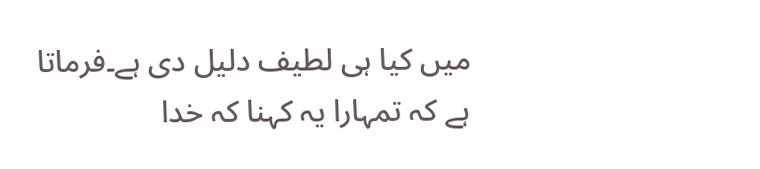میں کیا ہی لطیف دلیل دی ہے۔فرماتا ہے کہ تمہارا یہ کہنا کہ خدا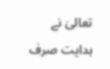تعالیٰ نے ہدایت صرف